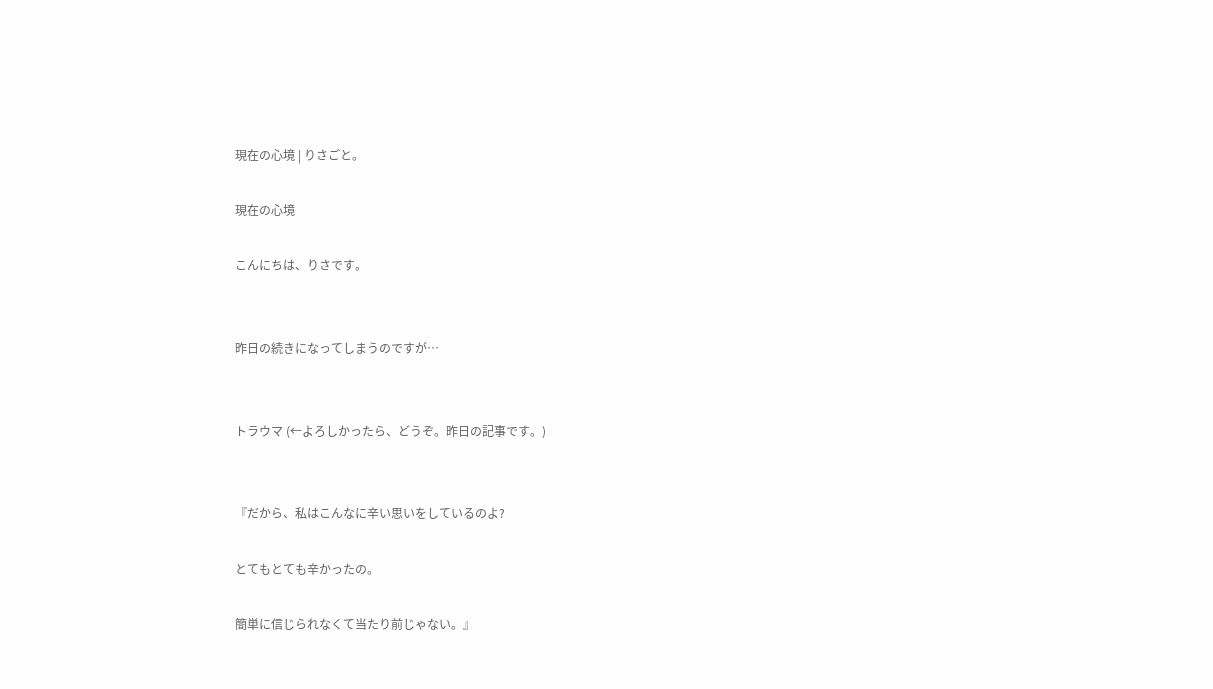現在の心境 | りさごと。

現在の心境

こんにちは、りさです。


昨日の続きになってしまうのですが…


トラウマ (←よろしかったら、どうぞ。昨日の記事です。)


『だから、私はこんなに辛い思いをしているのよ?

とてもとても辛かったの。

簡単に信じられなくて当たり前じゃない。』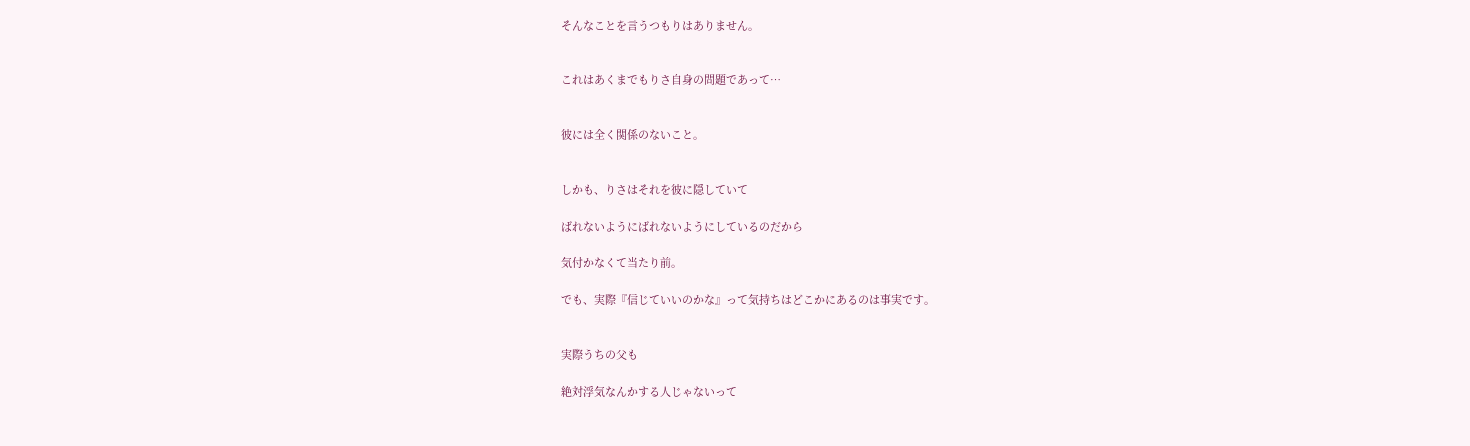そんなことを言うつもりはありません。


これはあくまでもりさ自身の問題であって…


彼には全く関係のないこと。


しかも、りさはそれを彼に隠していて

ばれないようにばれないようにしているのだから

気付かなくて当たり前。

でも、実際『信じていいのかな』って気持ちはどこかにあるのは事実です。


実際うちの父も

絶対浮気なんかする人じゃないって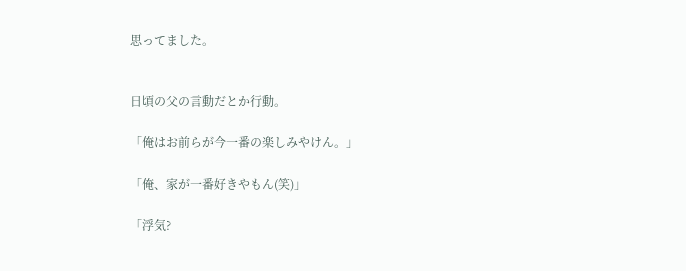思ってました。


日頃の父の言動だとか行動。

「俺はお前らが今一番の楽しみやけん。」

「俺、家が一番好きやもん(笑)」

「浮気?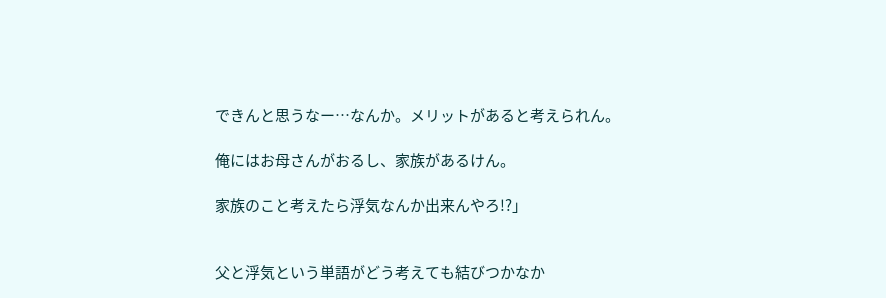できんと思うなー…なんか。メリットがあると考えられん。

俺にはお母さんがおるし、家族があるけん。

家族のこと考えたら浮気なんか出来んやろ!?」


父と浮気という単語がどう考えても結びつかなか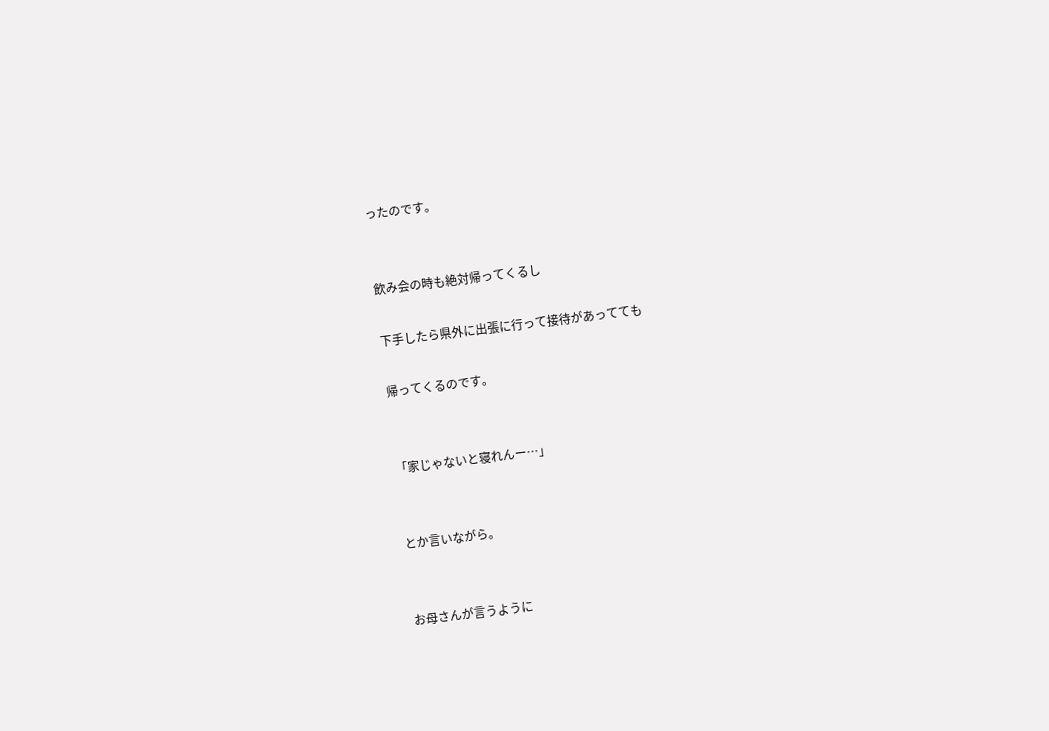ったのです。


飲み会の時も絶対帰ってくるし

下手したら県外に出張に行って接待があってても

帰ってくるのです。


「家じゃないと寝れんー…」


とか言いながら。


お母さんが言うように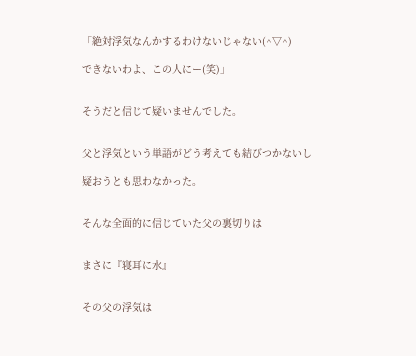「絶対浮気なんかするわけないじゃない(^▽^)

できないわよ、この人にー(笑)」


そうだと信じて疑いませんでした。


父と浮気という単語がどう考えても結びつかないし

疑おうとも思わなかった。


そんな全面的に信じていた父の裏切りは


まさに『寝耳に水』


その父の浮気は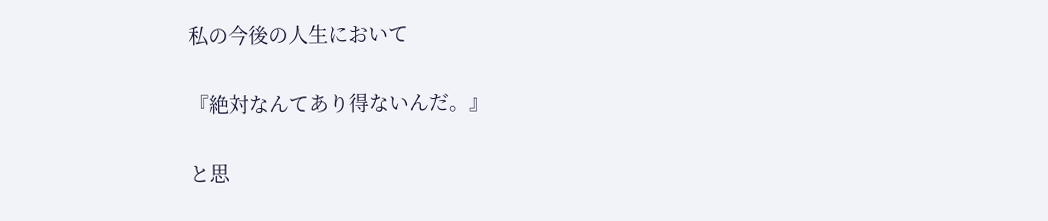私の今後の人生において


『絶対なんてあり得ないんだ。』


と思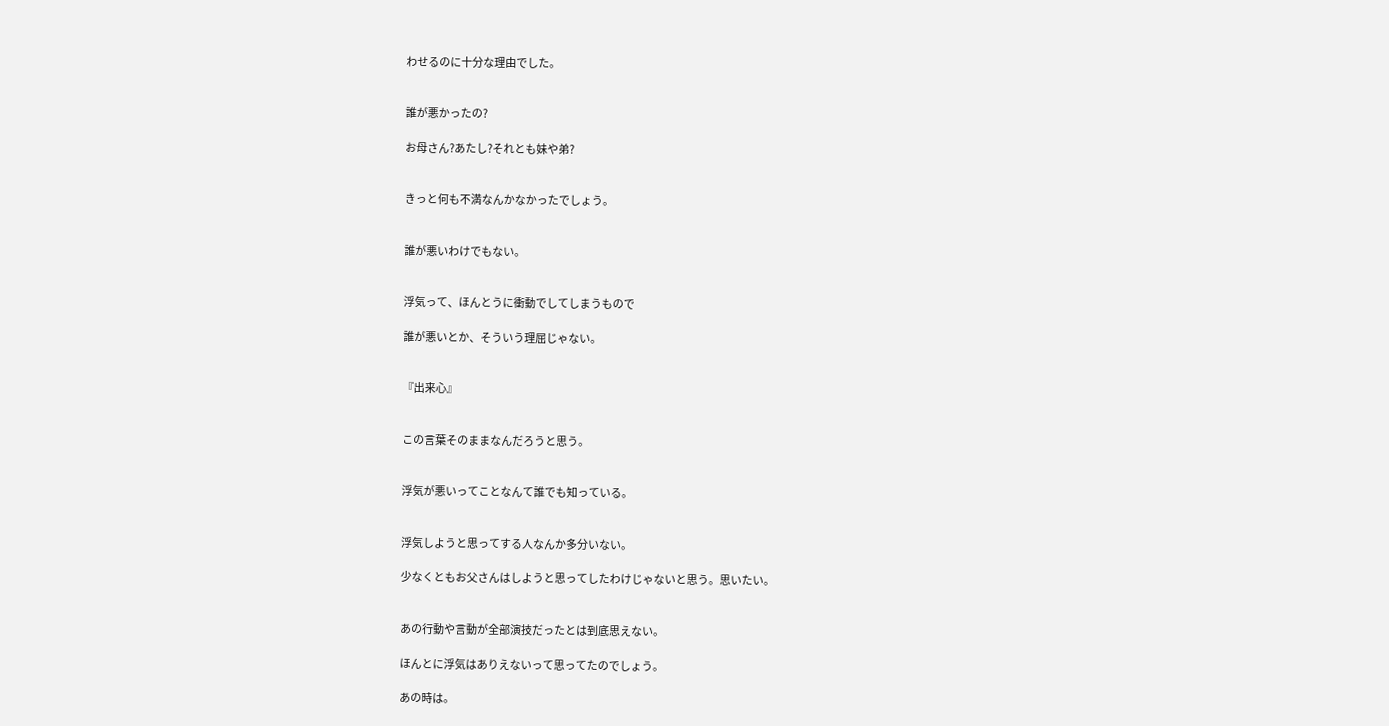わせるのに十分な理由でした。


誰が悪かったの?

お母さん?あたし?それとも妹や弟?


きっと何も不満なんかなかったでしょう。


誰が悪いわけでもない。


浮気って、ほんとうに衝動でしてしまうもので

誰が悪いとか、そういう理屈じゃない。


『出来心』


この言葉そのままなんだろうと思う。


浮気が悪いってことなんて誰でも知っている。


浮気しようと思ってする人なんか多分いない。

少なくともお父さんはしようと思ってしたわけじゃないと思う。思いたい。


あの行動や言動が全部演技だったとは到底思えない。

ほんとに浮気はありえないって思ってたのでしょう。

あの時は。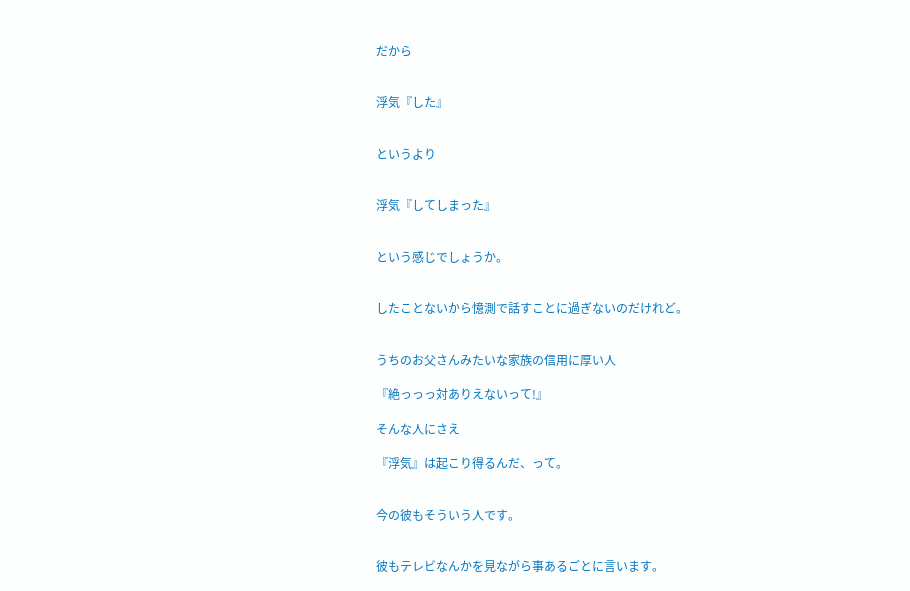だから


浮気『した』


というより


浮気『してしまった』


という感じでしょうか。


したことないから憶測で話すことに過ぎないのだけれど。


うちのお父さんみたいな家族の信用に厚い人

『絶っっっ対ありえないって!』

そんな人にさえ

『浮気』は起こり得るんだ、って。


今の彼もそういう人です。


彼もテレビなんかを見ながら事あるごとに言います。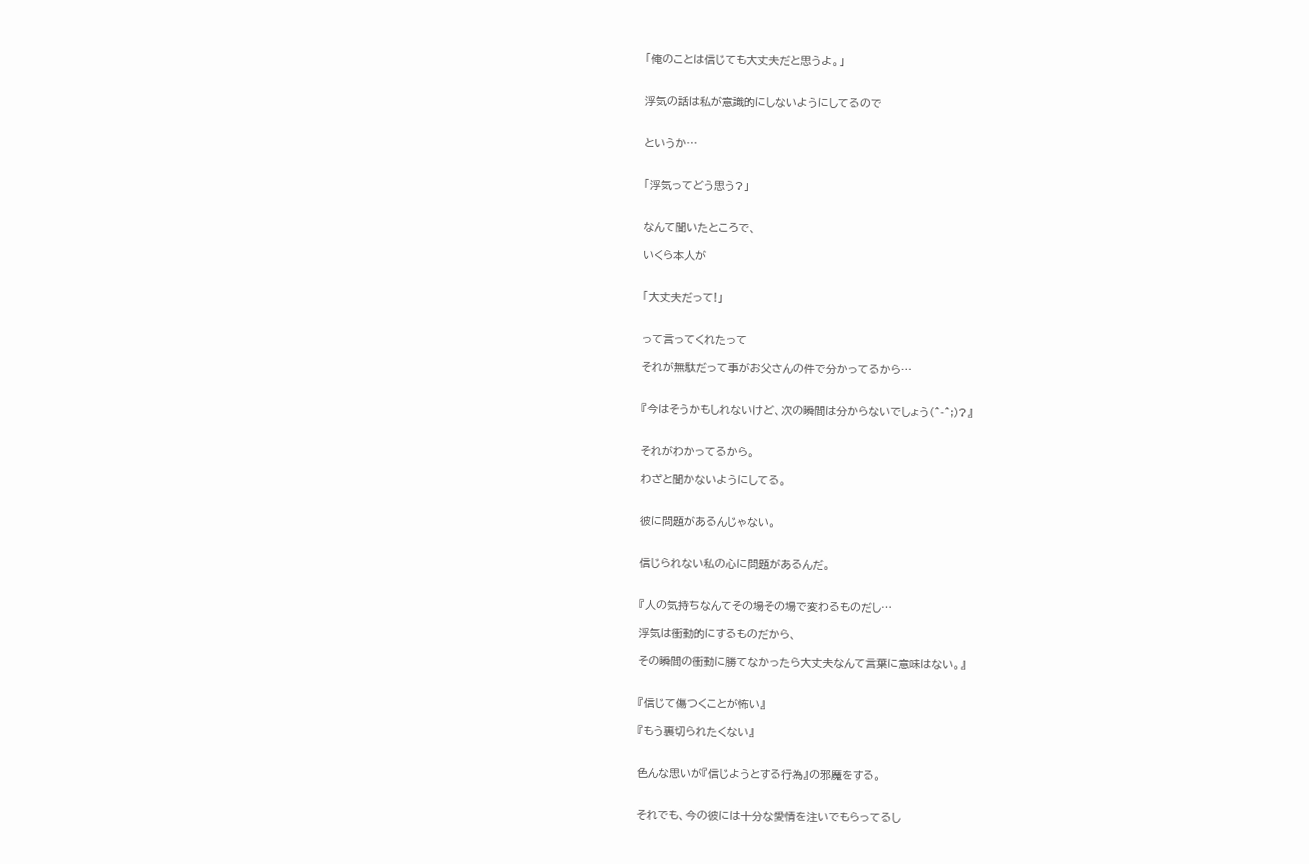「俺のことは信じても大丈夫だと思うよ。」


浮気の話は私が意識的にしないようにしてるので


というか…


「浮気ってどう思う?」


なんて聞いたところで、

いくら本人が


「大丈夫だって!」


って言ってくれたって

それが無駄だって事がお父さんの件で分かってるから…


『今はそうかもしれないけど、次の瞬間は分からないでしょう(^-^;)?』


それがわかってるから。

わざと聞かないようにしてる。


彼に問題があるんじゃない。


信じられない私の心に問題があるんだ。


『人の気持ちなんてその場その場で変わるものだし…

浮気は衝動的にするものだから、

その瞬間の衝動に勝てなかったら大丈夫なんて言葉に意味はない。』


『信じて傷つくことが怖い』

『もう裏切られたくない』


色んな思いが『信じようとする行為』の邪魔をする。


それでも、今の彼には十分な愛情を注いでもらってるし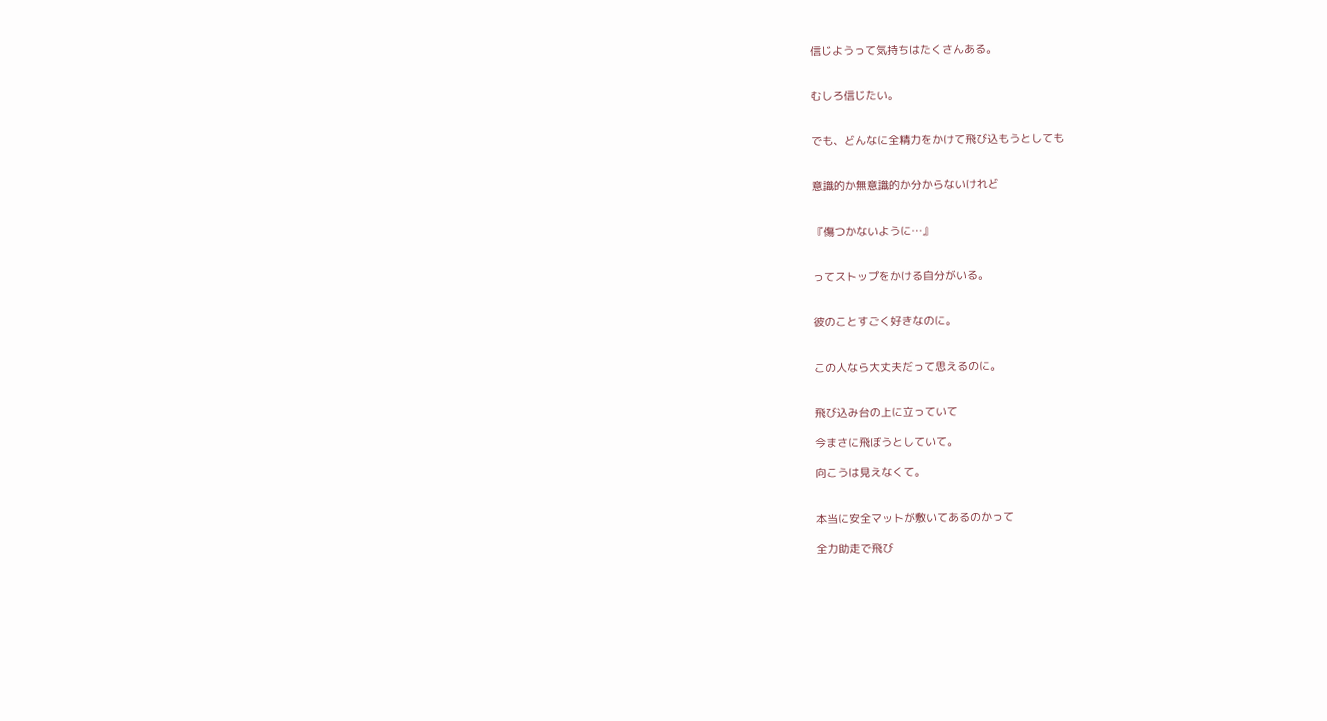信じようって気持ちはたくさんある。


むしろ信じたい。


でも、どんなに全精力をかけて飛び込もうとしても


意識的か無意識的か分からないけれど


『傷つかないように…』


ってストップをかける自分がいる。


彼のことすごく好きなのに。


この人なら大丈夫だって思えるのに。


飛び込み台の上に立っていて

今まさに飛ぼうとしていて。

向こうは見えなくて。


本当に安全マットが敷いてあるのかって

全力助走で飛び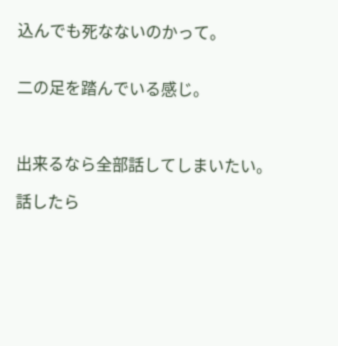込んでも死なないのかって。


二の足を踏んでいる感じ。



出来るなら全部話してしまいたい。

話したら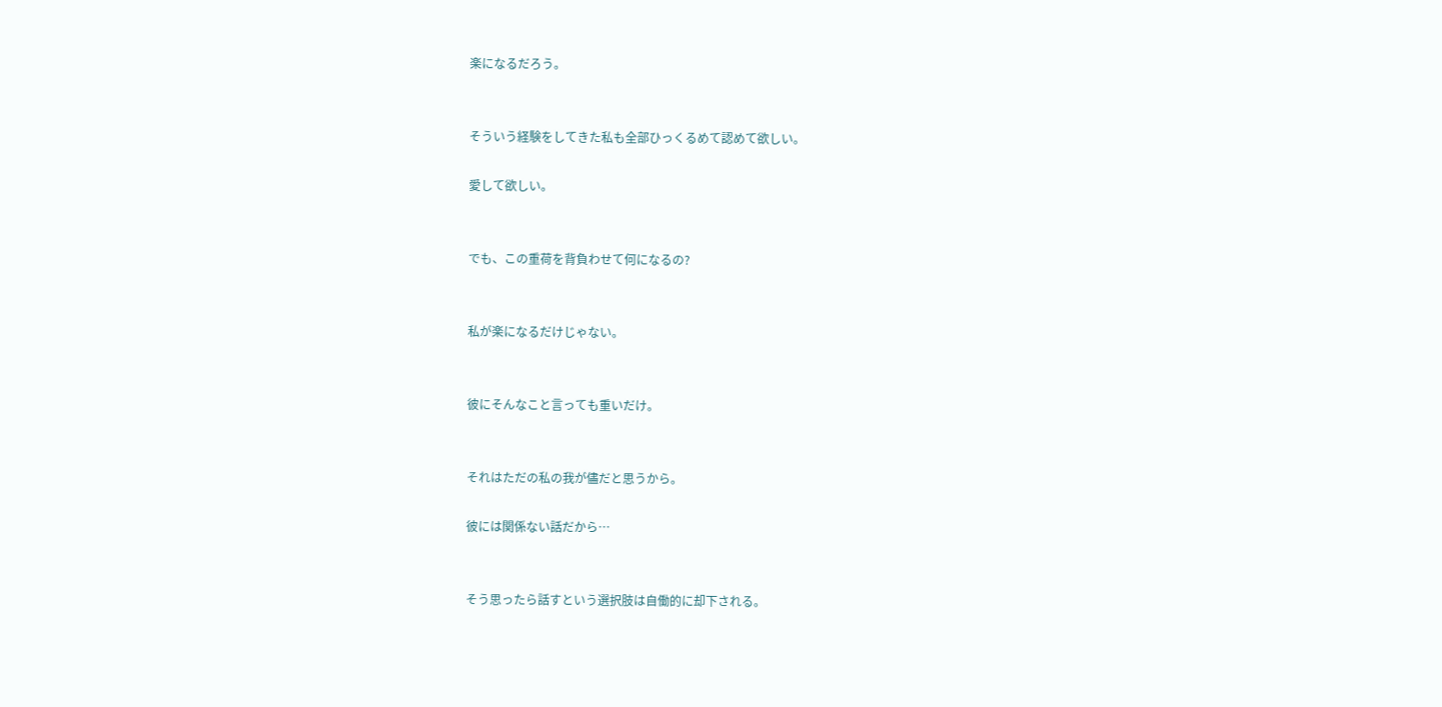楽になるだろう。


そういう経験をしてきた私も全部ひっくるめて認めて欲しい。

愛して欲しい。


でも、この重荷を背負わせて何になるの?


私が楽になるだけじゃない。


彼にそんなこと言っても重いだけ。


それはただの私の我が儘だと思うから。

彼には関係ない話だから…


そう思ったら話すという選択肢は自働的に却下される。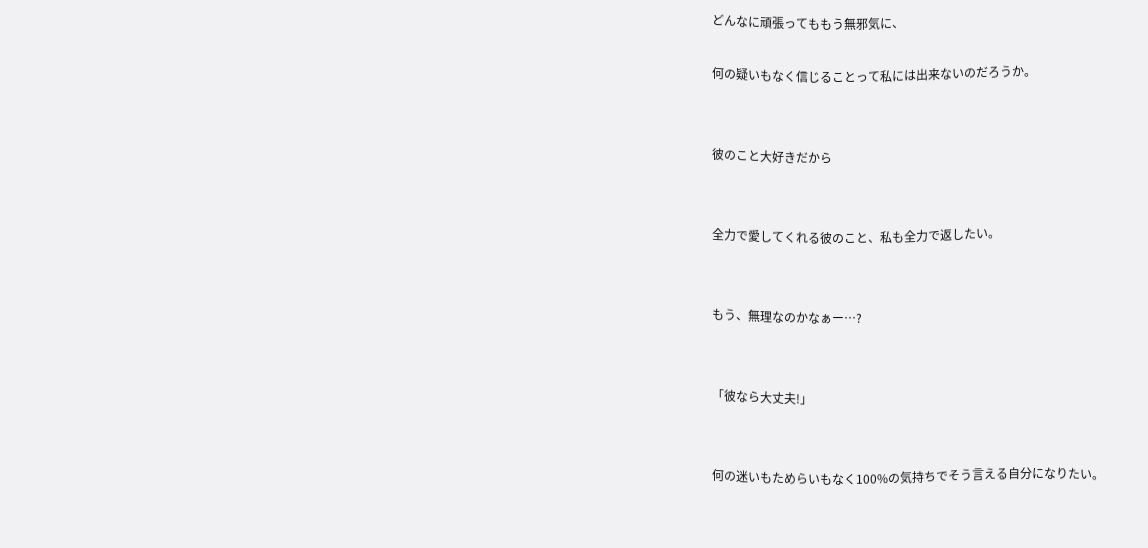どんなに頑張ってももう無邪気に、

何の疑いもなく信じることって私には出来ないのだろうか。


彼のこと大好きだから


全力で愛してくれる彼のこと、私も全力で返したい。


もう、無理なのかなぁー…?


「彼なら大丈夫!」


何の迷いもためらいもなく100%の気持ちでそう言える自分になりたい。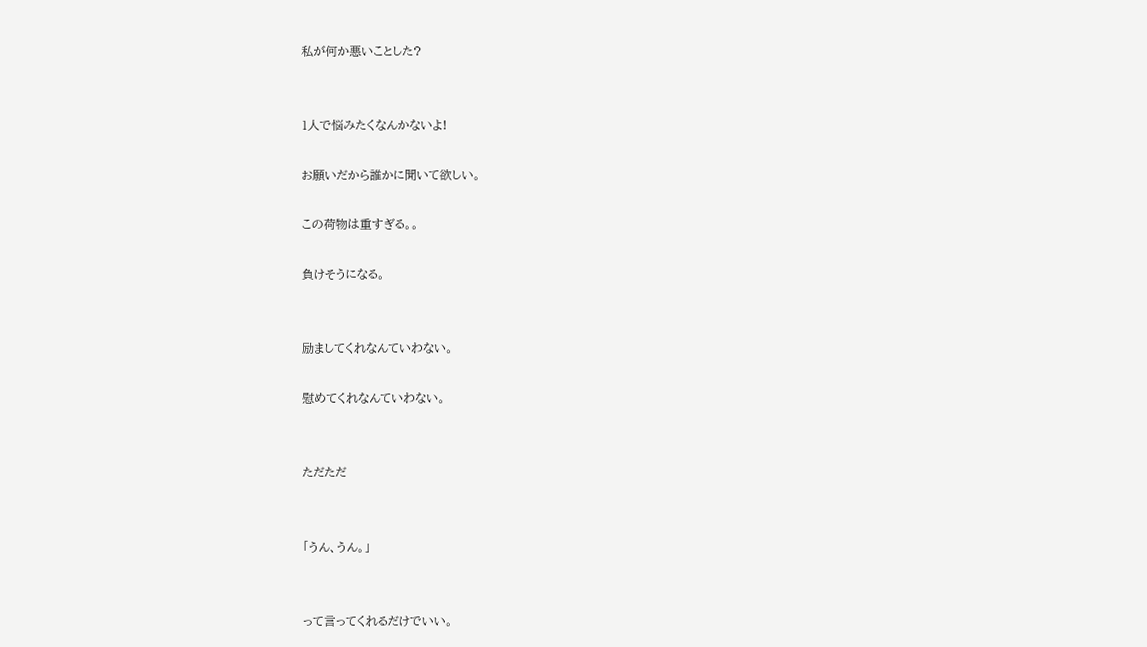私が何か悪いことした?


1人で悩みたくなんかないよ!

お願いだから誰かに聞いて欲しい。

この荷物は重すぎる。。

負けそうになる。


励ましてくれなんていわない。

慰めてくれなんていわない。


ただただ


「うん、うん。」


って言ってくれるだけでいい。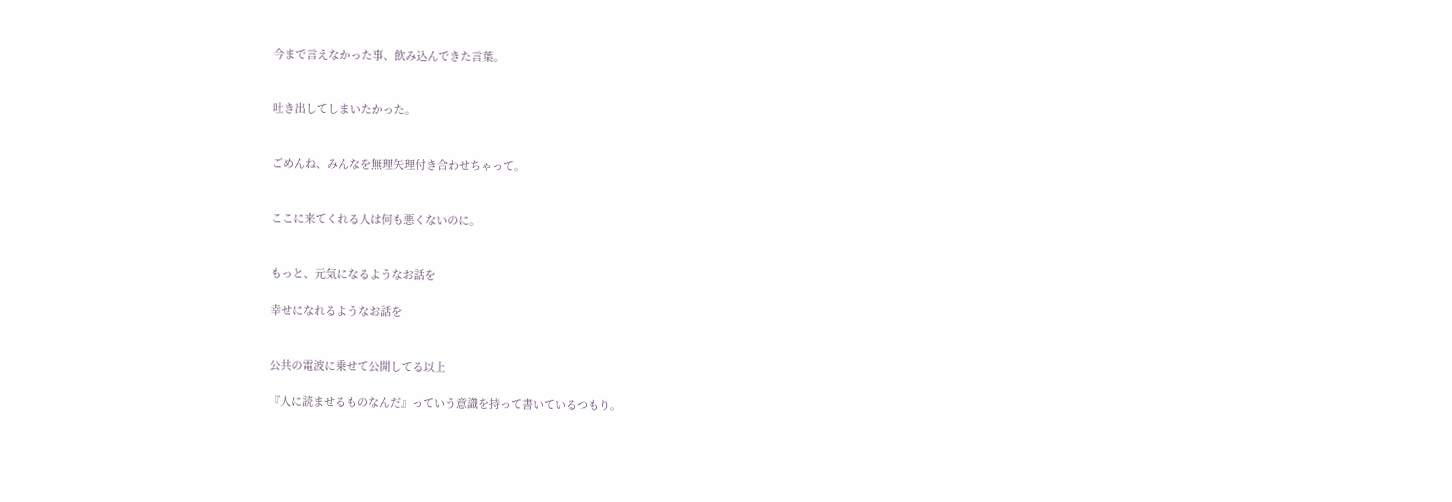今まで言えなかった事、飲み込んできた言葉。


吐き出してしまいたかった。


ごめんね、みんなを無理矢理付き合わせちゃって。


ここに来てくれる人は何も悪くないのに。


もっと、元気になるようなお話を

幸せになれるようなお話を


公共の電波に乗せて公開してる以上

『人に読ませるものなんだ』っていう意識を持って書いているつもり。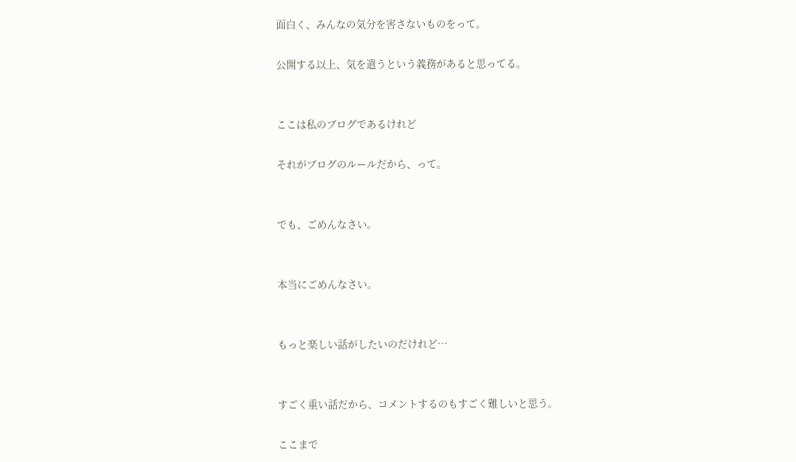面白く、みんなの気分を害さないものをって。

公開する以上、気を遣うという義務があると思ってる。


ここは私のブログであるけれど

それがブログのルールだから、って。


でも、ごめんなさい。


本当にごめんなさい。


もっと楽しい話がしたいのだけれど…


すごく重い話だから、コメントするのもすごく難しいと思う。

ここまで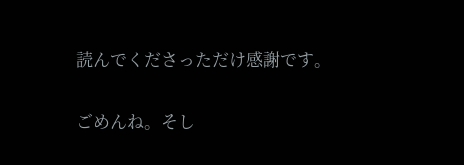読んでくださっただけ感謝です。


ごめんね。そし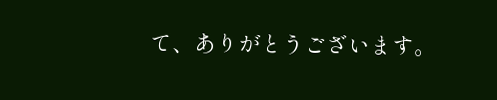て、ありがとうございます。